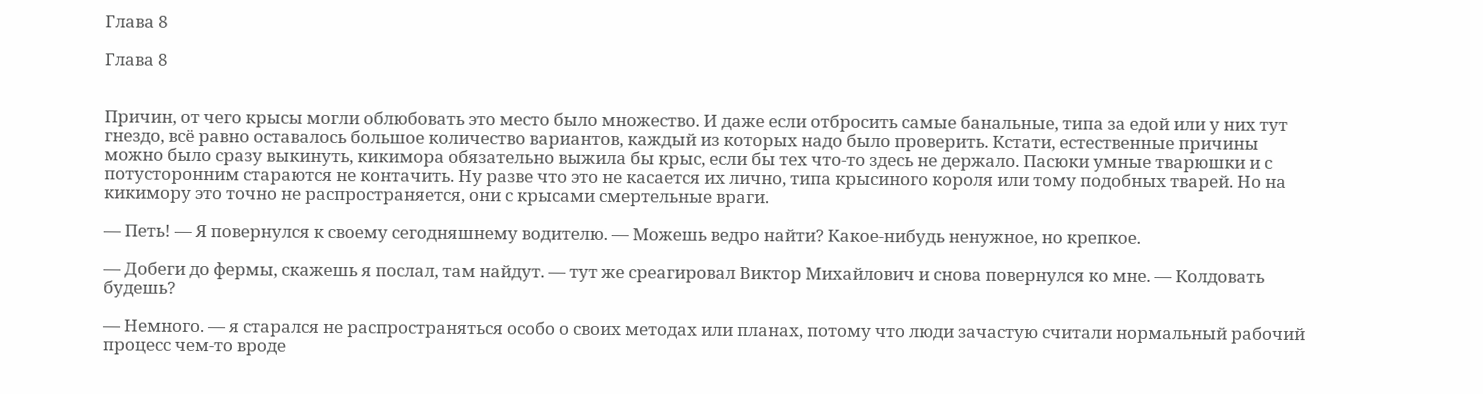Глава 8

Глава 8


Причин, от чего крысы могли облюбовать это место было множество. И даже если отбросить самые банальные, типа за едой или у них тут гнездо, всё равно оставалось большое количество вариантов, каждый из которых надо было проверить. Кстати, естественные причины можно было сразу выкинуть, кикимора обязательно выжила бы крыс, если бы тех что-то здесь не держало. Пасюки умные тварюшки и с потусторонним стараются не контачить. Ну разве что это не касается их лично, типа крысиного короля или тому подобных тварей. Но на кикимору это точно не распространяется, они с крысами смертельные враги.

— Петь! — Я повернулся к своему сегодняшнему водителю. — Можешь ведро найти? Какое-нибудь ненужное, но крепкое.

— Добеги до фермы, скажешь я послал, там найдут. — тут же среагировал Виктор Михайлович и снова повернулся ко мне. — Колдовать будешь?

— Немного. — я старался не распространяться особо о своих методах или планах, потому что люди зачастую считали нормальный рабочий процесс чем-то вроде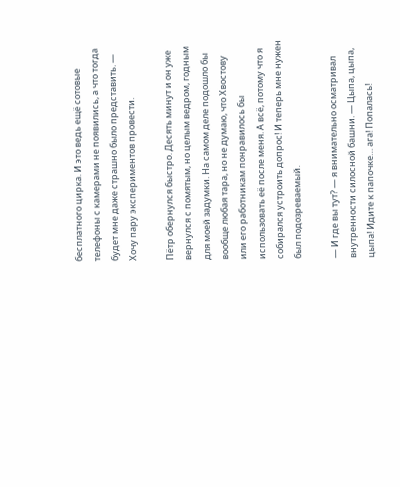бесплатного цирка. И это ведь ещё сотовые телефоны с камерами не появились, а что тогда будет мне даже страшно было представить. — Хочу пару экспериментов провести.

Пётр обернулся быстро. Десять минут и он уже вернулся с помятым, но целым ведром, годным для моей задумки. На самом деле подошло бы вообще любая тара, но не думаю, что Хвостову или его работникам понравилось бы использовать её после меня. А всё, потому что я собирался устроить допрос! И теперь мне нужен был подозреваемый.

— И где вы тут? — я внимательно осматривал внутренности силосной башни. — Цыпа, цыпа, цыпа! Идите к папочке… ага! Попалась!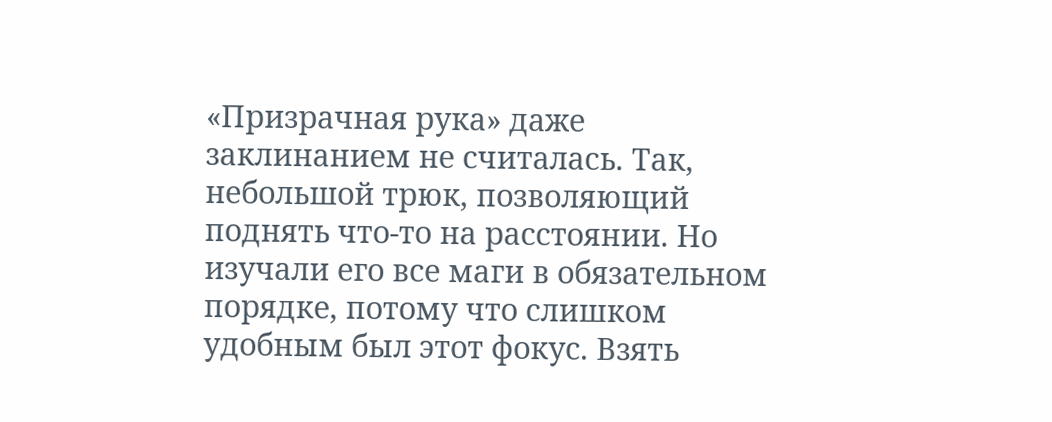«Призрачная рука» даже заклинанием не считалась. Так, небольшой трюк, позволяющий поднять что-то на расстоянии. Но изучали его все маги в обязательном порядке, потому что слишком удобным был этот фокус. Взять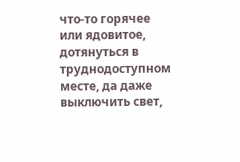что-то горячее или ядовитое, дотянуться в труднодоступном месте, да даже выключить свет,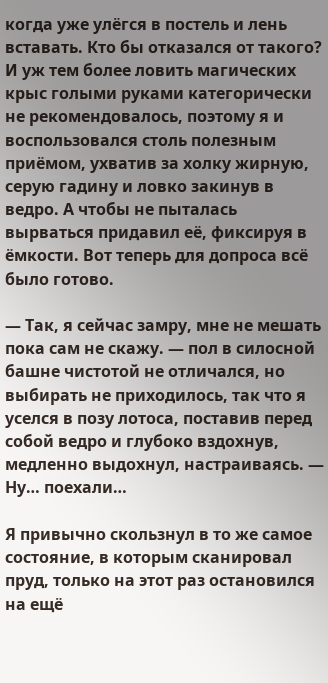когда уже улёгся в постель и лень вставать. Кто бы отказался от такого? И уж тем более ловить магических крыс голыми руками категорически не рекомендовалось, поэтому я и воспользовался столь полезным приёмом, ухватив за холку жирную, серую гадину и ловко закинув в ведро. А чтобы не пыталась вырваться придавил её, фиксируя в ёмкости. Вот теперь для допроса всё было готово.

— Так, я сейчас замру, мне не мешать пока сам не скажу. — пол в силосной башне чистотой не отличался, но выбирать не приходилось, так что я уселся в позу лотоса, поставив перед собой ведро и глубоко вздохнув, медленно выдохнул, настраиваясь. — Ну… поехали…

Я привычно скользнул в то же самое состояние, в которым сканировал пруд, только на этот раз остановился на ещё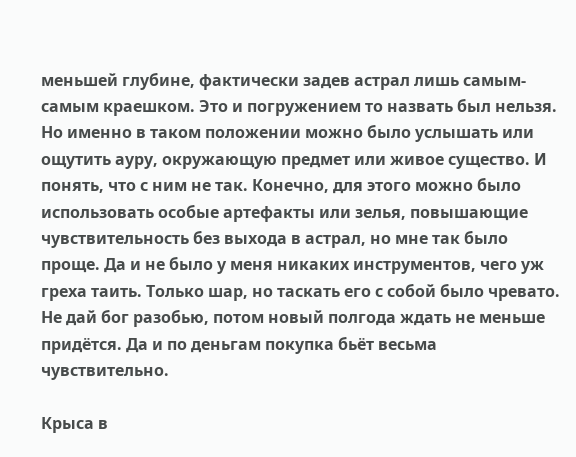меньшей глубине, фактически задев астрал лишь самым-самым краешком. Это и погружением то назвать был нельзя. Но именно в таком положении можно было услышать или ощутить ауру, окружающую предмет или живое существо. И понять, что с ним не так. Конечно, для этого можно было использовать особые артефакты или зелья, повышающие чувствительность без выхода в астрал, но мне так было проще. Да и не было у меня никаких инструментов, чего уж греха таить. Только шар, но таскать его с собой было чревато. Не дай бог разобью, потом новый полгода ждать не меньше придётся. Да и по деньгам покупка бьёт весьма чувствительно.

Крыса в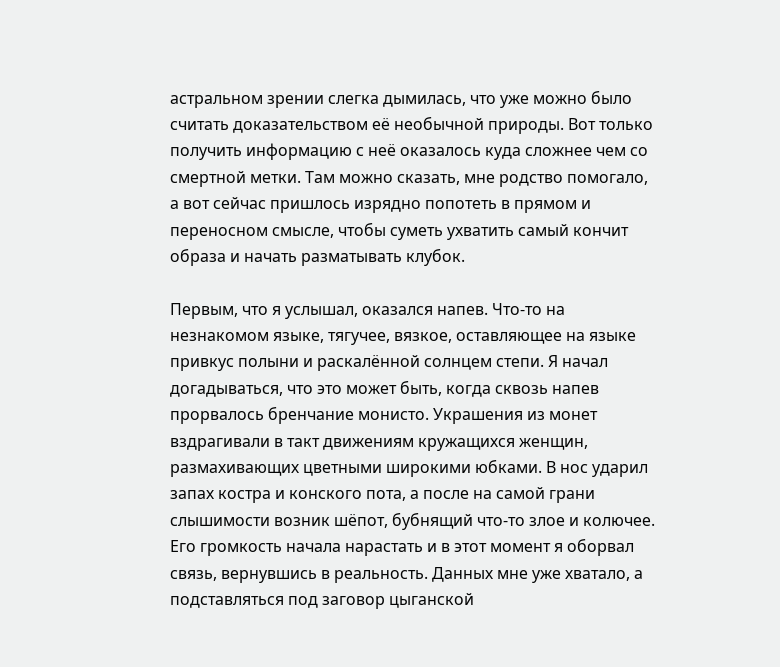астральном зрении слегка дымилась, что уже можно было считать доказательством её необычной природы. Вот только получить информацию с неё оказалось куда сложнее чем со смертной метки. Там можно сказать, мне родство помогало, а вот сейчас пришлось изрядно попотеть в прямом и переносном смысле, чтобы суметь ухватить самый кончит образа и начать разматывать клубок.

Первым, что я услышал, оказался напев. Что-то на незнакомом языке, тягучее, вязкое, оставляющее на языке привкус полыни и раскалённой солнцем степи. Я начал догадываться, что это может быть, когда сквозь напев прорвалось бренчание монисто. Украшения из монет вздрагивали в такт движениям кружащихся женщин, размахивающих цветными широкими юбками. В нос ударил запах костра и конского пота, а после на самой грани слышимости возник шёпот, бубнящий что-то злое и колючее. Его громкость начала нарастать и в этот момент я оборвал связь, вернувшись в реальность. Данных мне уже хватало, а подставляться под заговор цыганской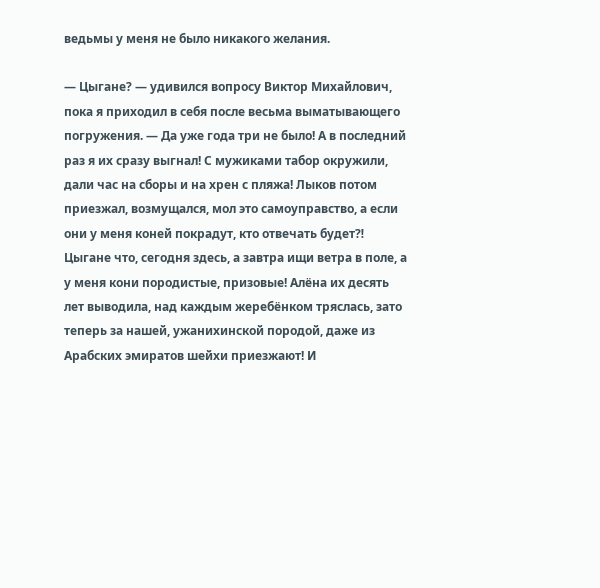ведьмы у меня не было никакого желания.

— Цыгане? — удивился вопросу Виктор Михайлович, пока я приходил в себя после весьма выматывающего погружения. — Да уже года три не было! А в последний раз я их сразу выгнал! С мужиками табор окружили, дали час на сборы и на хрен с пляжа! Лыков потом приезжал, возмущался, мол это самоуправство, а если они у меня коней покрадут, кто отвечать будет⁈ Цыгане что, сегодня здесь, а завтра ищи ветра в поле, а у меня кони породистые, призовые! Алёна их десять лет выводила, над каждым жеребёнком тряслась, зато теперь за нашей, ужанихинской породой, даже из Арабских эмиратов шейхи приезжают! И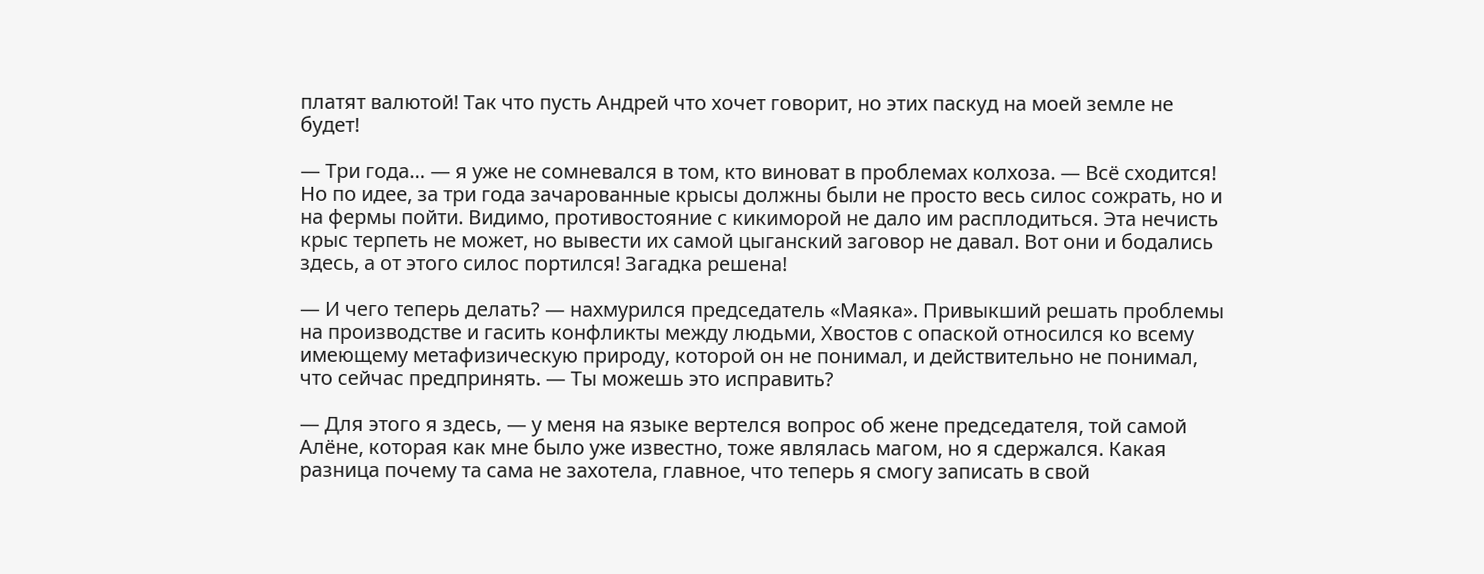платят валютой! Так что пусть Андрей что хочет говорит, но этих паскуд на моей земле не будет!

— Три года… — я уже не сомневался в том, кто виноват в проблемах колхоза. — Всё сходится! Но по идее, за три года зачарованные крысы должны были не просто весь силос сожрать, но и на фермы пойти. Видимо, противостояние с кикиморой не дало им расплодиться. Эта нечисть крыс терпеть не может, но вывести их самой цыганский заговор не давал. Вот они и бодались здесь, а от этого силос портился! Загадка решена!

— И чего теперь делать? — нахмурился председатель «Маяка». Привыкший решать проблемы на производстве и гасить конфликты между людьми, Хвостов с опаской относился ко всему имеющему метафизическую природу, которой он не понимал, и действительно не понимал, что сейчас предпринять. — Ты можешь это исправить?

— Для этого я здесь, — у меня на языке вертелся вопрос об жене председателя, той самой Алёне, которая как мне было уже известно, тоже являлась магом, но я сдержался. Какая разница почему та сама не захотела, главное, что теперь я смогу записать в свой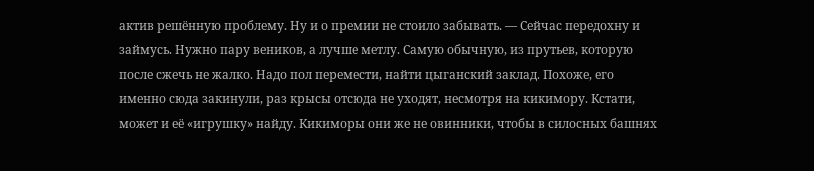актив решённую проблему. Ну и о премии не стоило забывать. — Сейчас передохну и займусь. Нужно пару веников, а лучше метлу. Самую обычную, из прутьев, которую после сжечь не жалко. Надо пол перемести, найти цыганский заклад. Похоже, его именно сюда закинули, раз крысы отсюда не уходят, несмотря на кикимору. Кстати, может и её «игрушку» найду. Кикиморы они же не овинники, чтобы в силосных башнях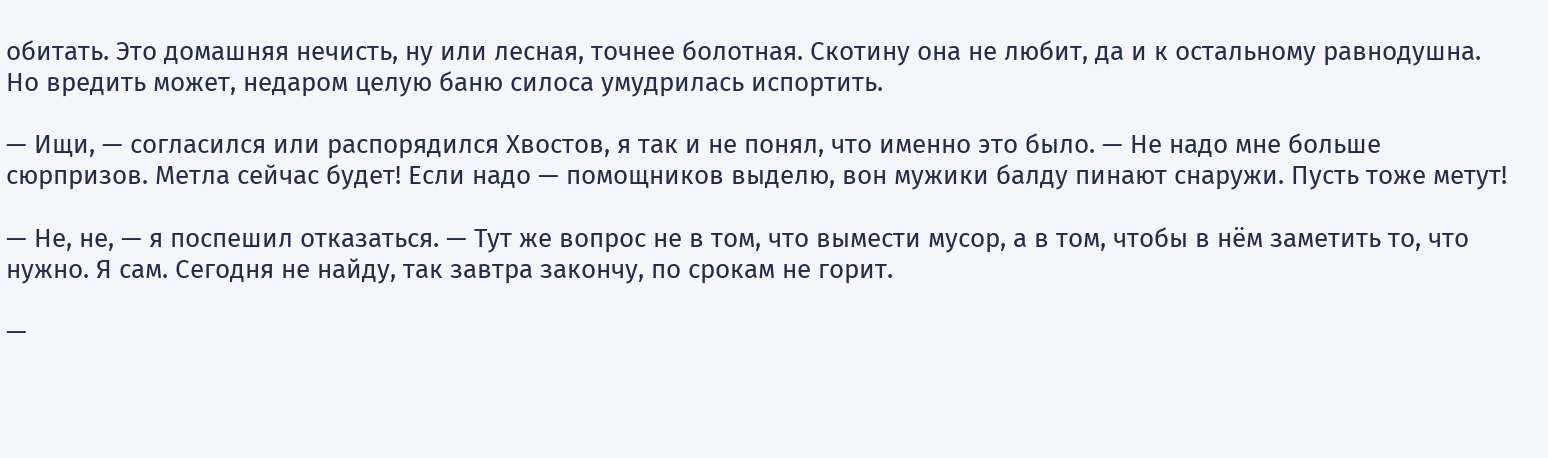обитать. Это домашняя нечисть, ну или лесная, точнее болотная. Скотину она не любит, да и к остальному равнодушна. Но вредить может, недаром целую баню силоса умудрилась испортить.

— Ищи, — согласился или распорядился Хвостов, я так и не понял, что именно это было. — Не надо мне больше сюрпризов. Метла сейчас будет! Если надо — помощников выделю, вон мужики балду пинают снаружи. Пусть тоже метут!

— Не, не, — я поспешил отказаться. — Тут же вопрос не в том, что вымести мусор, а в том, чтобы в нём заметить то, что нужно. Я сам. Сегодня не найду, так завтра закончу, по срокам не горит.

—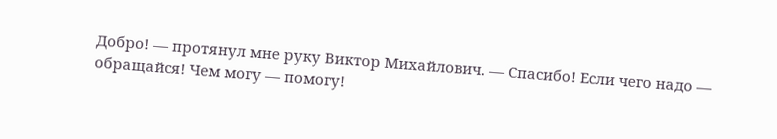Добро! — протянул мне руку Виктор Михайлович. — Спасибо! Если чего надо — обращайся! Чем могу — помогу!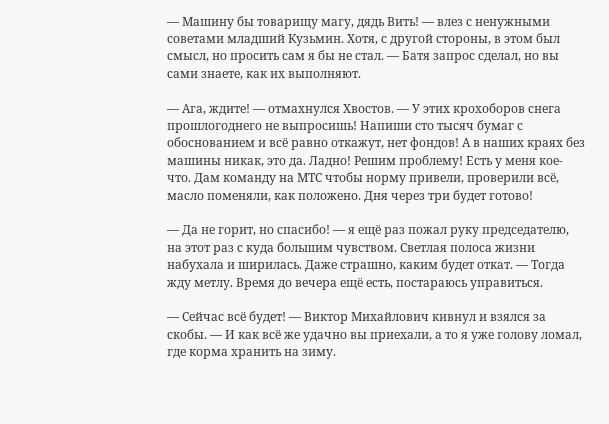— Машину бы товарищу магу, дядь Вить! — влез с ненужными советами младший Кузьмин. Хотя, с другой стороны, в этом был смысл, но просить сам я бы не стал. — Батя запрос сделал, но вы сами знаете, как их выполняют.

— Ага, ждите! — отмахнулся Хвостов. — У этих крохоборов снега прошлогоднего не выпросишь! Напиши сто тысяч бумаг с обоснованием и всё равно откажут, нет фондов! А в наших краях без машины никак, это да. Ладно! Решим проблему! Есть у меня кое-что. Дам команду на МТС чтобы норму привели, проверили всё, масло поменяли, как положено. Дня через три будет готово!

— Да не горит, но спасибо! — я ещё раз пожал руку председателю, на этот раз с куда большим чувством. Светлая полоса жизни набухала и ширилась. Даже страшно, каким будет откат. — Тогда жду метлу. Время до вечера ещё есть, постараюсь управиться.

— Сейчас всё будет! — Виктор Михайлович кивнул и взялся за скобы. — И как всё же удачно вы приехали, а то я уже голову ломал, где корма хранить на зиму.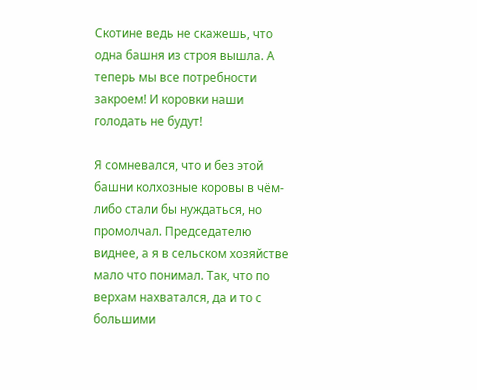Скотине ведь не скажешь, что одна башня из строя вышла. А теперь мы все потребности закроем! И коровки наши голодать не будут!

Я сомневался, что и без этой башни колхозные коровы в чём-либо стали бы нуждаться, но промолчал. Председателю виднее, а я в сельском хозяйстве мало что понимал. Так, что по верхам нахватался, да и то с большими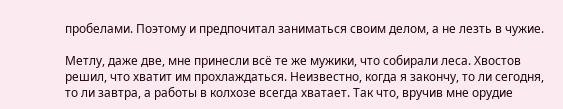пробелами. Поэтому и предпочитал заниматься своим делом, а не лезть в чужие.

Метлу, даже две, мне принесли всё те же мужики, что собирали леса. Хвостов решил, что хватит им прохлаждаться. Неизвестно, когда я закончу, то ли сегодня, то ли завтра, а работы в колхозе всегда хватает. Так что, вручив мне орудие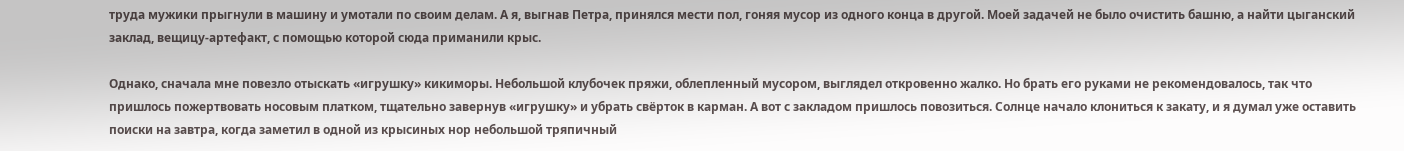труда мужики прыгнули в машину и умотали по своим делам. А я, выгнав Петра, принялся мести пол, гоняя мусор из одного конца в другой. Моей задачей не было очистить башню, а найти цыганский заклад, вещицу-артефакт, с помощью которой сюда приманили крыс.

Однако, сначала мне повезло отыскать «игрушку» кикиморы. Небольшой клубочек пряжи, облепленный мусором, выглядел откровенно жалко. Но брать его руками не рекомендовалось, так что пришлось пожертвовать носовым платком, тщательно завернув «игрушку» и убрать свёрток в карман. А вот с закладом пришлось повозиться. Солнце начало клониться к закату, и я думал уже оставить поиски на завтра, когда заметил в одной из крысиных нор небольшой тряпичный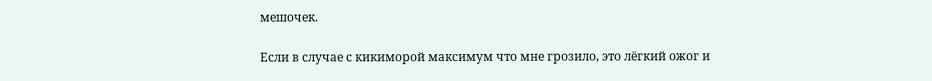мешочек.

Если в случае с кикиморой максимум что мне грозило, это лёгкий ожог и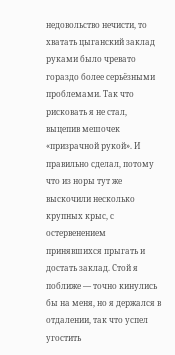недовольство нечисти, то хватать цыганский заклад руками было чревато гораздо более серьёзными проблемами. Так что рисковать я не стал, выцепив мешочек «призрачной рукой». И правильно сделал, потому что из норы тут же выскочили несколько крупных крыс, с остервенением принявшихся прыгать и достать заклад. Стой я поближе — точно кинулись бы на меня, но я держался в отдалении, так что успел угостить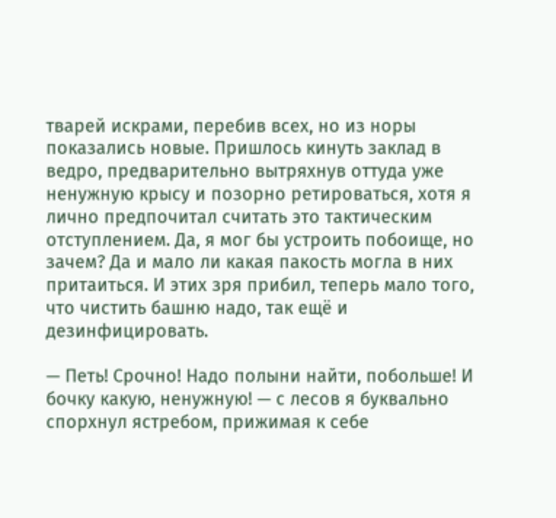тварей искрами, перебив всех, но из норы показались новые. Пришлось кинуть заклад в ведро, предварительно вытряхнув оттуда уже ненужную крысу и позорно ретироваться, хотя я лично предпочитал считать это тактическим отступлением. Да, я мог бы устроить побоище, но зачем? Да и мало ли какая пакость могла в них притаиться. И этих зря прибил, теперь мало того, что чистить башню надо, так ещё и дезинфицировать.

— Петь! Срочно! Надо полыни найти, побольше! И бочку какую, ненужную! — с лесов я буквально спорхнул ястребом, прижимая к себе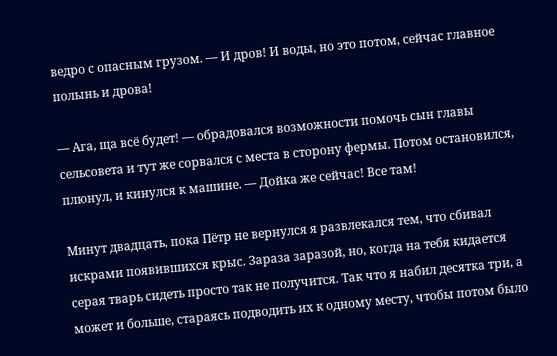ведро с опасным грузом. — И дров! И воды, но это потом, сейчас главное полынь и дрова!

— Ага, ща всё будет! — обрадовался возможности помочь сын главы сельсовета и тут же сорвался с места в сторону фермы. Потом остановился, плюнул, и кинулся к машине. — Дойка же сейчас! Все там!

Минут двадцать, пока Пётр не вернулся я развлекался тем, что сбивал искрами появившихся крыс. Зараза заразой, но, когда на тебя кидается серая тварь сидеть просто так не получится. Так что я набил десятка три, а может и больше, стараясь подводить их к одному месту, чтобы потом было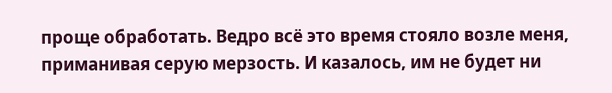проще обработать. Ведро всё это время стояло возле меня, приманивая серую мерзость. И казалось, им не будет ни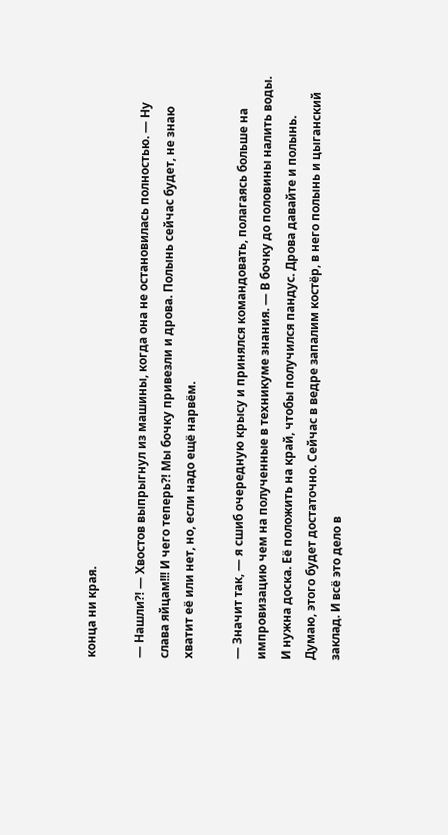конца ни края.

— Нашли⁈ — Хвостов выпрыгнул из машины, когда она не остановилась полностью. — Ну слава яйцам!!! И чего теперь⁈ Мы бочку привезли и дрова. Полынь сейчас будет, не знаю хватит её или нет, но, если надо ещё нарвём.

— Значит так, — я сшиб очередную крысу и принялся командовать, полагаясь больше на импровизацию чем на полученные в техникуме знания. — В бочку до половины налить воды. И нужна доска. Её положить на край, чтобы получился пандус. Дрова давайте и полынь. Думаю, этого будет достаточно. Сейчас в ведре запалим костёр, в него полынь и цыганский заклад. И всё это дело в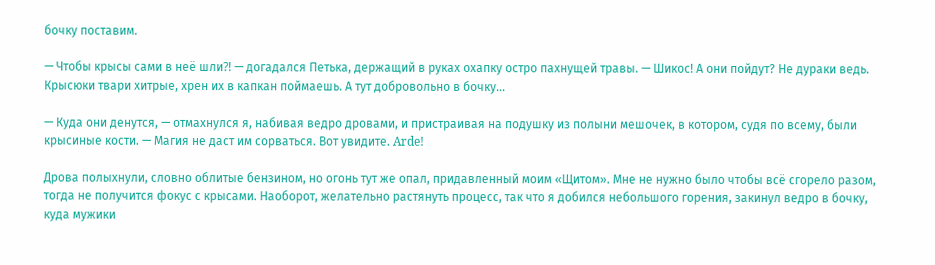бочку поставим.

— Чтобы крысы сами в неё шли⁈ — догадался Петька, держащий в руках охапку остро пахнущей травы. — Шикос! А они пойдут? Не дураки ведь. Крысюки твари хитрые, хрен их в капкан поймаешь. А тут добровольно в бочку…

— Куда они денутся, — отмахнулся я, набивая ведро дровами, и пристраивая на подушку из полыни мешочек, в котором, судя по всему, были крысиные кости. — Магия не даст им сорваться. Вот увидите. Arde!

Дрова полыхнули, словно облитые бензином, но огонь тут же опал, придавленный моим «Щитом». Мне не нужно было чтобы всё сгорело разом, тогда не получится фокус с крысами. Наоборот, желательно растянуть процесс, так что я добился небольшого горения, закинул ведро в бочку, куда мужики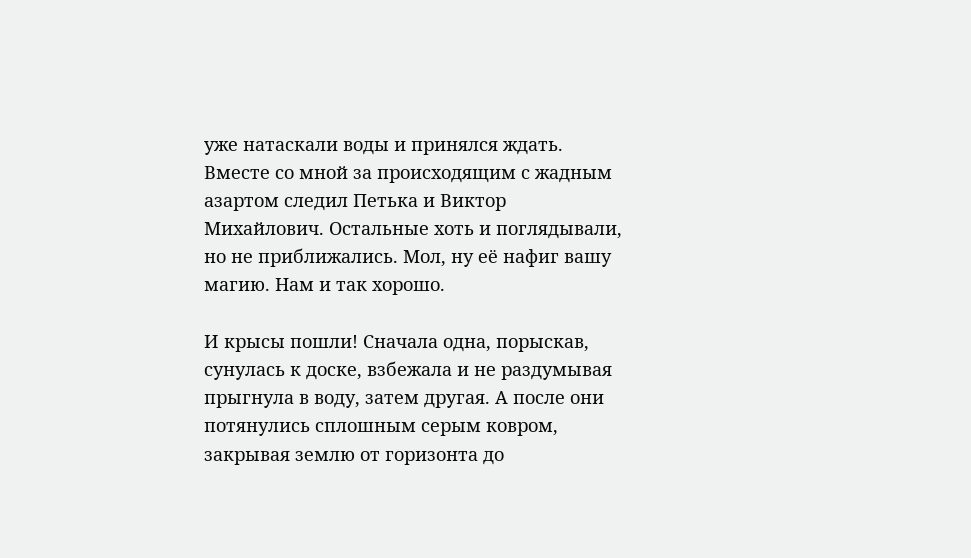уже натаскали воды и принялся ждать. Вместе со мной за происходящим с жадным азартом следил Петька и Виктор Михайлович. Остальные хоть и поглядывали, но не приближались. Мол, ну её нафиг вашу магию. Нам и так хорошо.

И крысы пошли! Сначала одна, порыскав, сунулась к доске, взбежала и не раздумывая прыгнула в воду, затем другая. А после они потянулись сплошным серым ковром, закрывая землю от горизонта до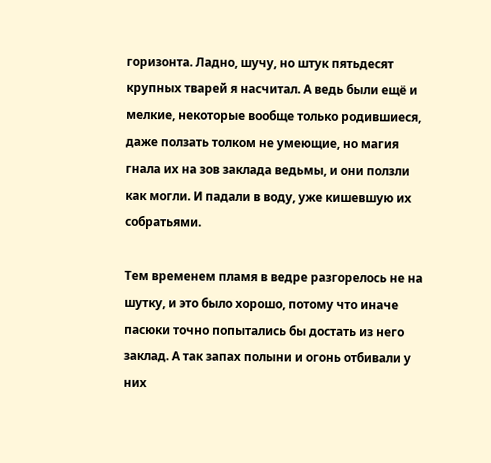горизонта. Ладно, шучу, но штук пятьдесят крупных тварей я насчитал. А ведь были ещё и мелкие, некоторые вообще только родившиеся, даже ползать толком не умеющие, но магия гнала их на зов заклада ведьмы, и они ползли как могли. И падали в воду, уже кишевшую их собратьями.

Тем временем пламя в ведре разгорелось не на шутку, и это было хорошо, потому что иначе пасюки точно попытались бы достать из него заклад. А так запах полыни и огонь отбивали у них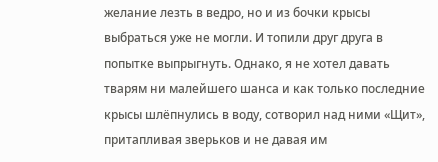желание лезть в ведро, но и из бочки крысы выбраться уже не могли. И топили друг друга в попытке выпрыгнуть. Однако, я не хотел давать тварям ни малейшего шанса и как только последние крысы шлёпнулись в воду, сотворил над ними «Щит», притапливая зверьков и не давая им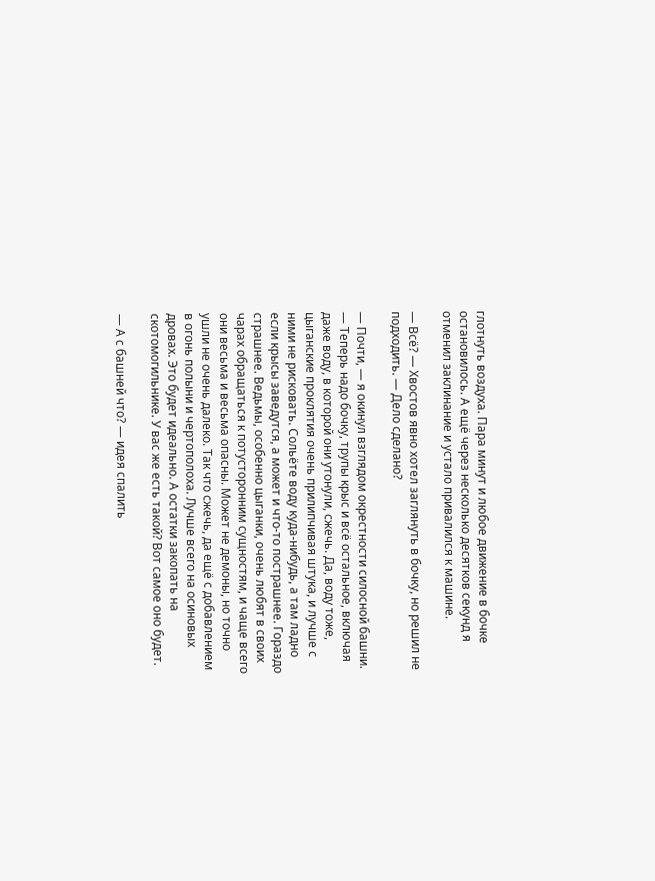глотнуть воздуха. Пара минут и любое движение в бочке остановилось. А ещё через несколько десятков секунд я отменил заклинание и устало привалился к машине.

— Всё? — Хвостов явно хотел заглянуть в бочку, но решил не подходить. — Дело сделано?

— Почти, — я окинул взглядом окрестности силосной башни. — Теперь надо бочку, трупы крыс и всё остальное, включая даже воду, в которой они утонули, сжечь. Да, воду тоже, цыганские проклятия очень прилипчивая штука, и лучше с ними не рисковать. Сольёте воду куда-нибудь, а там ладно если крысы заведутся, а может и что-то пострашнее. Гораздо страшнее. Ведьмы, особенно цыганки, очень любят в своих чарах обращаться к потусторонним сущностям, и чаще всего они весьма и весьма опасны. Может не демоны, но точно ушли не очень далеко. Так что сжечь, да ещё с добавлением в огонь полыни и чертополоха. Лучше всего на осиновых дровах. Это будет идеально. А остатки закопать на скотомогильнике. У вас же есть такой? Вот самое оно будет.

— А с башней что? — идея спалить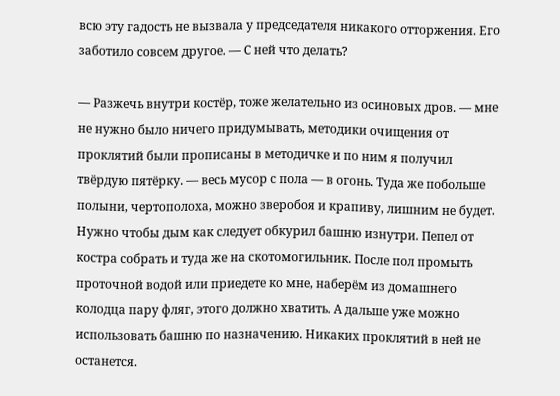всю эту гадость не вызвала у председателя никакого отторжения. Его заботило совсем другое. — С ней что делать?

— Разжечь внутри костёр, тоже желательно из осиновых дров. — мне не нужно было ничего придумывать, методики очищения от проклятий были прописаны в методичке и по ним я получил твёрдую пятёрку. — весь мусор с пола — в огонь. Туда же побольше полыни, чертополоха, можно зверобоя и крапиву, лишним не будет. Нужно чтобы дым как следует обкурил башню изнутри. Пепел от костра собрать и туда же на скотомогильник. После пол промыть проточной водой или приедете ко мне, наберём из домашнего колодца пару фляг, этого должно хватить. А дальше уже можно использовать башню по назначению. Никаких проклятий в ней не останется.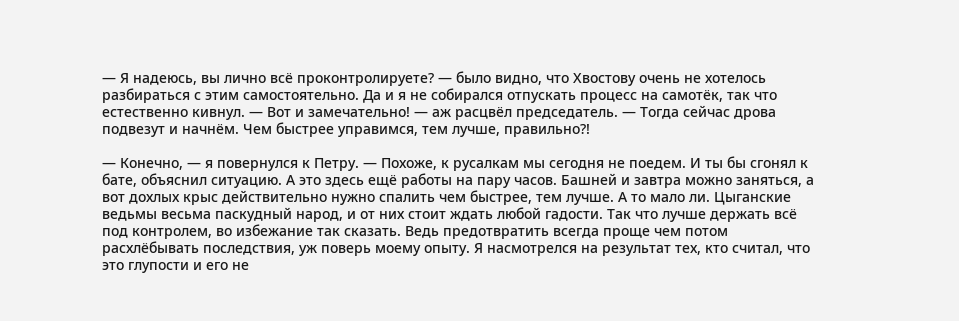— Я надеюсь, вы лично всё проконтролируете? — было видно, что Хвостову очень не хотелось разбираться с этим самостоятельно. Да и я не собирался отпускать процесс на самотёк, так что естественно кивнул. — Вот и замечательно! — аж расцвёл председатель. — Тогда сейчас дрова подвезут и начнём. Чем быстрее управимся, тем лучше, правильно⁈

— Конечно, — я повернулся к Петру. — Похоже, к русалкам мы сегодня не поедем. И ты бы сгонял к бате, объяснил ситуацию. А это здесь ещё работы на пару часов. Башней и завтра можно заняться, а вот дохлых крыс действительно нужно спалить чем быстрее, тем лучше. А то мало ли. Цыганские ведьмы весьма паскудный народ, и от них стоит ждать любой гадости. Так что лучше держать всё под контролем, во избежание так сказать. Ведь предотвратить всегда проще чем потом расхлёбывать последствия, уж поверь моему опыту. Я насмотрелся на результат тех, кто считал, что это глупости и его не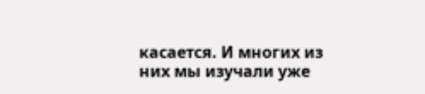касается. И многих из них мы изучали уже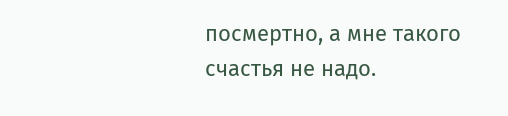посмертно, а мне такого счастья не надо.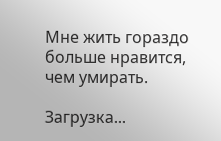Мне жить гораздо больше нравится, чем умирать.

Загрузка...